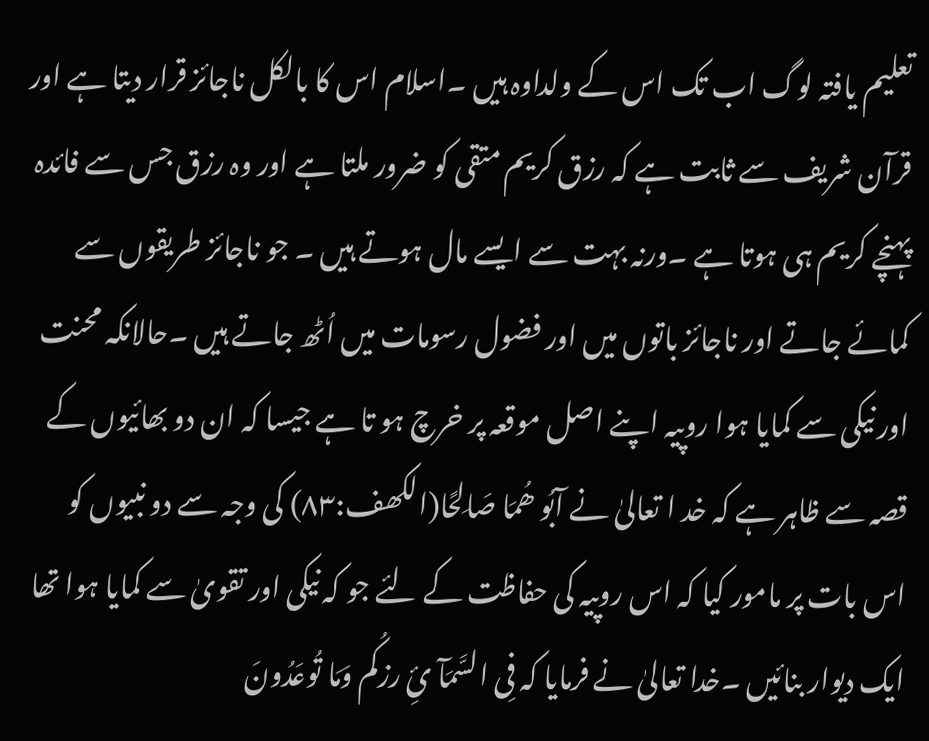تعلیم یافتہ لوگ اب تک اس کے ولداوہ ہیں ۔اسلام اس کا بالکل ناجائز قرار دیتا ہے اور قرآن شریف سے ثابت ہے کہ رزق کریم متقی کو ضرور ملتا ہے اور وہ رزق جس سے فائدہ پہنچے کریم ہی ہوتا ہے ۔ورنہ بہت سے ایسے مال ہوتے ہیں ۔ جو ناجائز طریقوں سے کمائے جاتے اور ناجائز باتوں میں اور فضول رسومات میں اُٹھ جاتے ہیں ۔حالانکہ محنت اور نیکی سے کمایا ہوا روپیہ اپنے اصل موقعہ پر خرچ ہو تا ہے جیسا کہ ان دو بھائیوں کے قصہ سے ظاہر ہے کہ خد ا تعالیٰ نے آبُو ھُمَا صَالِحًا(الکھف:۸۳) کی وجہ سے دو نبیوں کو اس بات پر مامور کیا کہ اس روپیہ کی حفاظت کے لئے جو کہ نیکی اور تقویٰ سے کمایا ہوا تھا ایک دیوار بنائیں ۔خدا تعالیٰ نے فرمایا کہ فِی السَّمَآ ئِ رزکُم وَمَا تُوعَدُونَ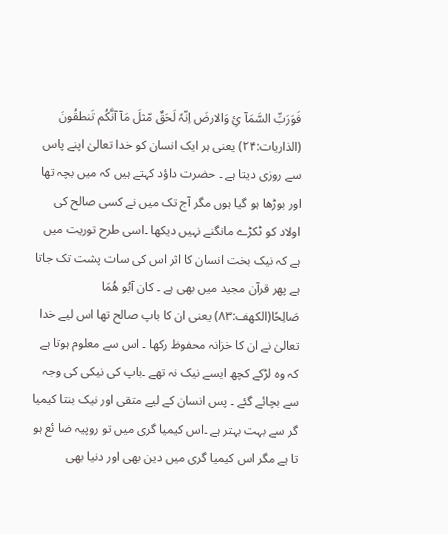فَوَرَبِّ السَّمَآ ئِ وَالارضَ اِنّہٗ لَحَقٌ مّثلَ مَآ آنَّکُم تَنطقُونَ (الذاریات:۲۴) یعنی ہر ایک انسان کو خدا تعالیٰ اپنے پاس سے روزی دیتا ہے ۔ حضرت داؤد کہتے ہیں کہ میں بچہ تھا اور بوڑھا ہو گیا ہوں مگر آج تک میں نے کسی صالح کی اولاد کو ٹکڑے مانگنے نہیں دیکھا ۔اسی طرح توریت میں ہے کہ نیک بخت انسان کا اثر اس کی سات پشت تک جاتا ہے پھر قرآن مجید میں بھی ہے ۔ کان آبُو ھُمَا صَالِحًا(الکھف:۸۳) یعنی ان کا باپ صالح تھا اس لیے خدا تعالیٰ نے ان کا خزانہ محفوظ رکھا ۔ اس سے معلوم ہوتا ہے کہ وہ لڑکے کچھ ایسے نیک نہ تھے ۔باپ کی نیکی کی وجہ سے بچائے گئے ۔ پس انسان کے لیے متقی اور نیک بنتا کیمیا گر سے بہت بہتر ہے ۔اس کیمیا گری میں تو روپیہ ضا ئع ہو تا ہے مگر اس کیمیا گری میں دین بھی اور دنیا بھی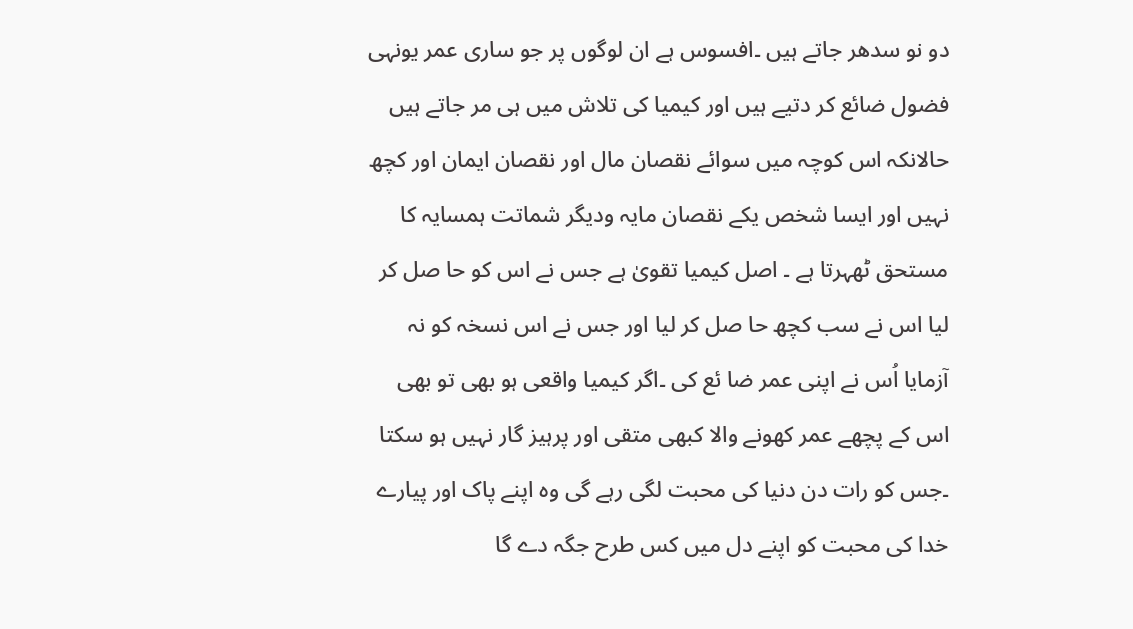دو نو سدھر جاتے ہیں ۔افسوس ہے ان لوگوں پر جو ساری عمر یونہی فضول ضائع کر دتیے ہیں اور کیمیا کی تلاش میں ہی مر جاتے ہیں حالانکہ اس کوچہ میں سوائے نقصان مال اور نقصان ایمان اور کچھ نہیں اور ایسا شخص یکے نقصان مایہ ودیگر شماتت ہمسایہ کا مستحق ٹھہرتا ہے ۔ اصل کیمیا تقویٰ ہے جس نے اس کو حا صل کر لیا اس نے سب کچھ حا صل کر لیا اور جس نے اس نسخہ کو نہ آزمایا اُس نے اپنی عمر ضا ئع کی ۔اگر کیمیا واقعی ہو بھی تو بھی اس کے پچھے عمر کھونے والا کبھی متقی اور پرہیز گار نہیں ہو سکتا ۔جس کو رات دن دنیا کی محبت لگی رہے گی وہ اپنے پاک اور پیارے خدا کی محبت کو اپنے دل میں کس طرح جگہ دے گا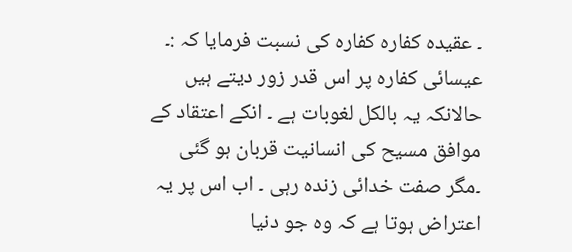۔ عقیدہ کفارہ کفارہ کی نسبت فرمایا کہ :۔ عیسائی کفارہ پر اس قدر زور دیتے ہیں حالانکہ یہ بالکل لغوبات ہے ۔ انکے اعتقاد کے موافق مسیح کی انسانیت قربان ہو گئی ۔مگر صفت خدائی زندہ رہی ۔ اب اس پر یہ اعتراض ہوتا ہے کہ وہ جو دنیا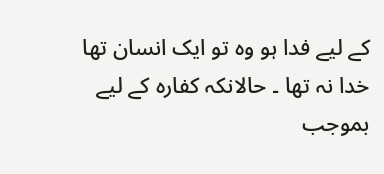کے لیے فدا ہو وہ تو ایک انسان تھا خدا نہ تھا ۔ حالانکہ کفارہ کے لیے بموجب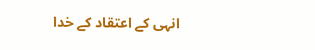انہی کے اعتقاد کے خدا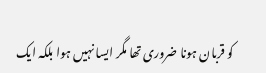کو قربان ہونا ضروری تھا مگر ایسا نہیں ہوا بلکہ ایک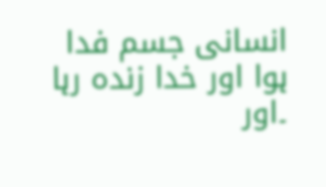انسانی جسم فدا ہوا اور خدا زندہ رہا ۔اور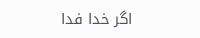اگر خدا فدا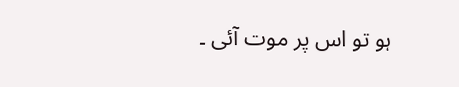ہو تو اس پر موت آئی ۔